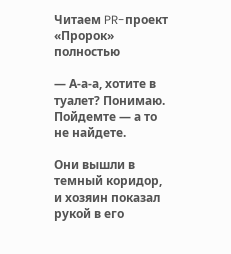Читаем PR-проект «Пророк» полностью

— А-а-а, хотите в туалет? Понимаю. Пойдемте — а то не найдете.

Они вышли в темный коридор, и хозяин показал рукой в его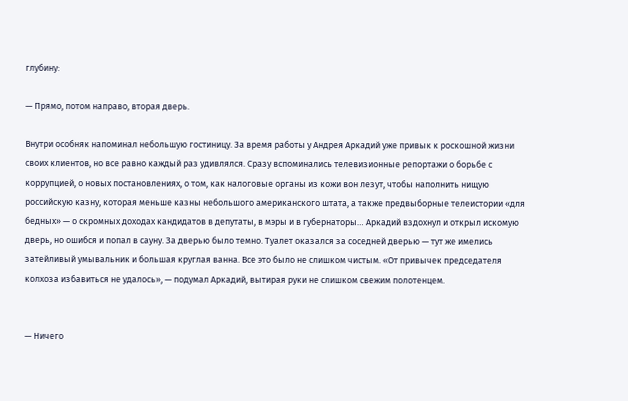глубину:

— Прямо, потом направо, вторая дверь.

Внутри особняк напоминал небольшую гостиницу. За время работы у Андрея Аркадий уже привык к роскошной жизни своих клиентов, но все равно каждый раз удивлялся. Сразу вспоминались телевизионные репортажи о борьбе с коррупцией, о новых постановлениях, о том, как налоговые органы из кожи вон лезут, чтобы наполнить нищую российскую казну, которая меньше казны небольшого американского штата, а также предвыборные телеистории «для бедных» — о скромных доходах кандидатов в депутаты, в мэры и в губернаторы… Аркадий вздохнул и открыл искомую дверь, но ошибся и попал в сауну. За дверью было темно. Туалет оказался за соседней дверью — тут же имелись затейливый умывальник и большая круглая ванна. Все это было не слишком чистым. «От привычек председателя колхоза избавиться не удалось», — подумал Аркадий, вытирая руки не слишком свежим полотенцем.


— Ничего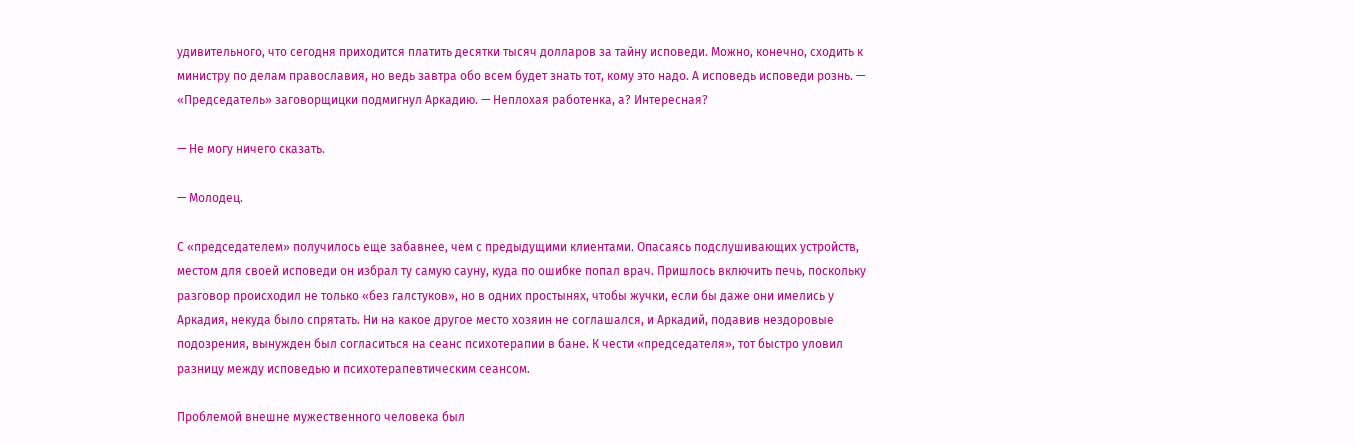удивительного, что сегодня приходится платить десятки тысяч долларов за тайну исповеди. Можно, конечно, сходить к министру по делам православия, но ведь завтра обо всем будет знать тот, кому это надо. А исповедь исповеди рознь. — «Председатель» заговорщицки подмигнул Аркадию. — Неплохая работенка, а? Интересная?

— Не могу ничего сказать.

— Молодец.

С «председателем» получилось еще забавнее, чем с предыдущими клиентами. Опасаясь подслушивающих устройств, местом для своей исповеди он избрал ту самую сауну, куда по ошибке попал врач. Пришлось включить печь, поскольку разговор происходил не только «без галстуков», но в одних простынях, чтобы жучки, если бы даже они имелись у Аркадия, некуда было спрятать. Ни на какое другое место хозяин не соглашался, и Аркадий, подавив нездоровые подозрения, вынужден был согласиться на сеанс психотерапии в бане. К чести «председателя», тот быстро уловил разницу между исповедью и психотерапевтическим сеансом.

Проблемой внешне мужественного человека был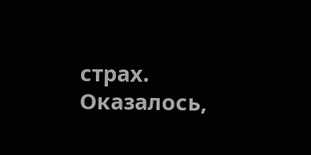страх. Оказалось,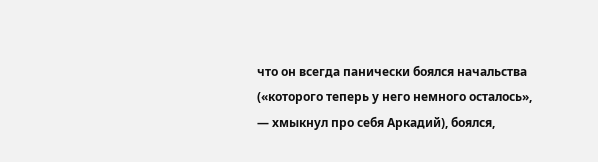что он всегда панически боялся начальства («которого теперь у него немного осталось», — хмыкнул про себя Аркадий), боялся,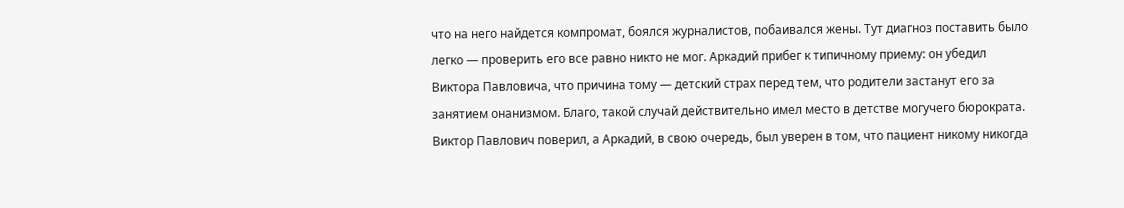что на него найдется компромат, боялся журналистов, побаивался жены. Тут диагноз поставить было легко — проверить его все равно никто не мог. Аркадий прибег к типичному приему: он убедил Виктора Павловича, что причина тому — детский страх перед тем, что родители застанут его за занятием онанизмом. Благо, такой случай действительно имел место в детстве могучего бюрократа. Виктор Павлович поверил, а Аркадий, в свою очередь, был уверен в том, что пациент никому никогда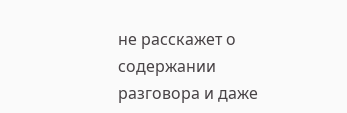не расскажет о содержании разговора и даже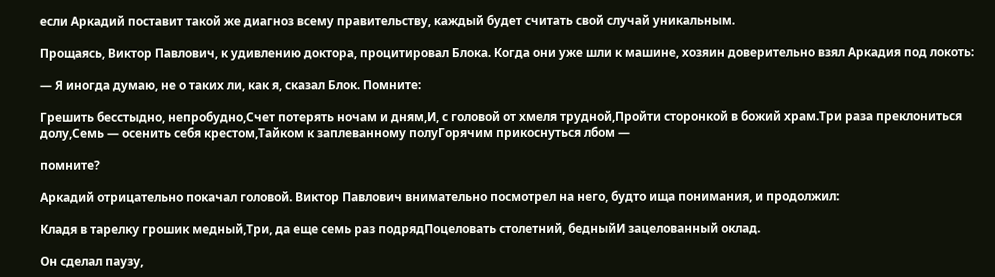если Аркадий поставит такой же диагноз всему правительству, каждый будет считать свой случай уникальным.

Прощаясь, Виктор Павлович, к удивлению доктора, процитировал Блока. Когда они уже шли к машине, хозяин доверительно взял Аркадия под локоть:

— Я иногда думаю, не о таких ли, как я, сказал Блок. Помните:

Грешить бесстыдно, непробудно,Счет потерять ночам и дням,И, с головой от хмеля трудной,Пройти сторонкой в божий храм.Три раза преклониться долу,Семь — осенить себя крестом,Тайком к заплеванному полуГорячим прикоснуться лбом —

помните?

Аркадий отрицательно покачал головой. Виктор Павлович внимательно посмотрел на него, будто ища понимания, и продолжил:

Кладя в тарелку грошик медный,Три, да еще семь раз подрядПоцеловать столетний, бедныйИ зацелованный оклад.

Он сделал паузу,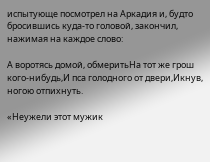испытующе посмотрел на Аркадия и, будто бросившись куда-то головой, закончил, нажимая на каждое слово:

А воротясь домой, обмеритьНа тот же грош кого-нибудь,И пса голодного от двери,Икнув, ногою отпихнуть.

«Неужели этот мужик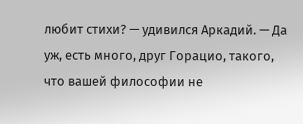любит стихи? — удивился Аркадий. — Да уж, есть много, друг Горацио, такого, что вашей философии не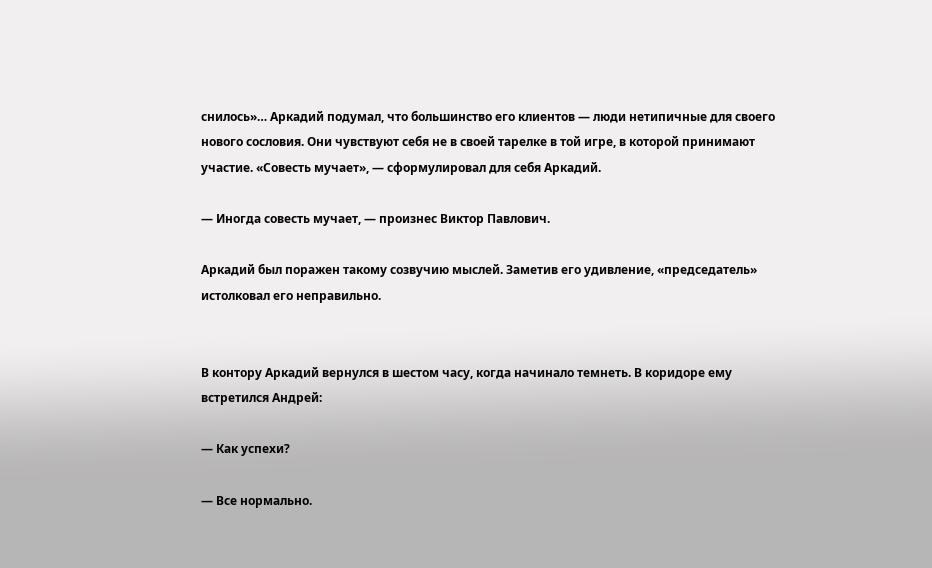снилось»… Аркадий подумал, что большинство его клиентов — люди нетипичные для своего нового сословия. Они чувствуют себя не в своей тарелке в той игре, в которой принимают участие. «Совесть мучает», — сформулировал для себя Аркадий.

— Иногда совесть мучает, — произнес Виктор Павлович.

Аркадий был поражен такому созвучию мыслей. Заметив его удивление, «председатель» истолковал его неправильно.


В контору Аркадий вернулся в шестом часу, когда начинало темнеть. В коридоре ему встретился Андрей:

— Как успехи?

— Все нормально.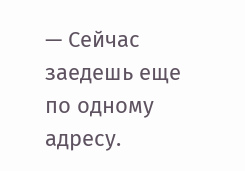— Сейчас заедешь еще по одному адресу.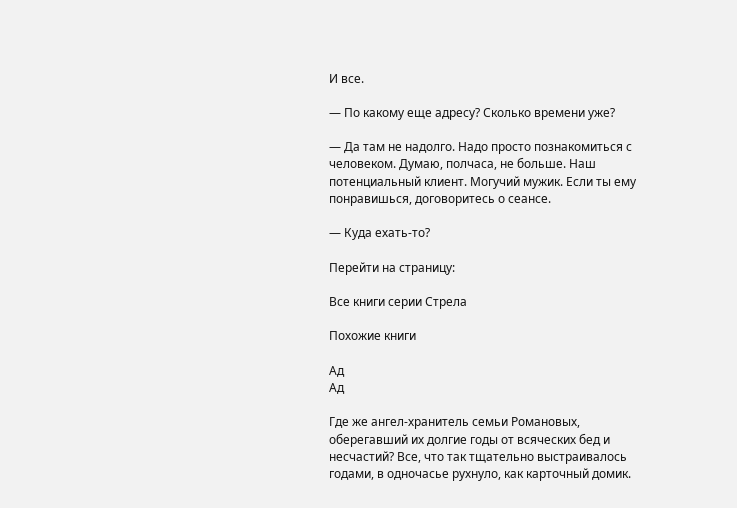И все.

— По какому еще адресу? Сколько времени уже?

— Да там не надолго. Надо просто познакомиться с человеком. Думаю, полчаса, не больше. Наш потенциальный клиент. Могучий мужик. Если ты ему понравишься, договоритесь о сеансе.

— Куда ехать-то?

Перейти на страницу:

Все книги серии Стрела

Похожие книги

Ад
Ад

Где же ангел-хранитель семьи Романовых, оберегавший их долгие годы от всяческих бед и несчастий? Все, что так тщательно выстраивалось годами, в одночасье рухнуло, как карточный домик.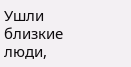Ушли близкие люди,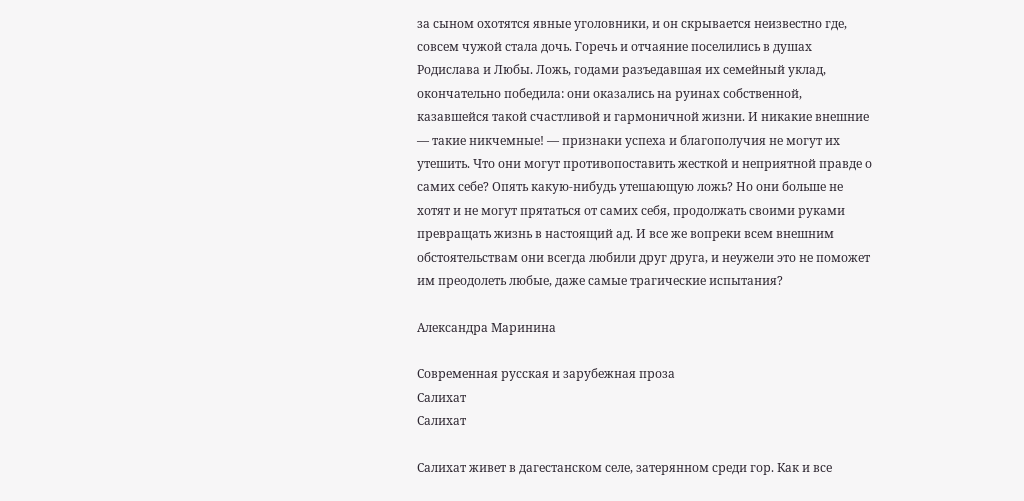за сыном охотятся явные уголовники, и он скрывается неизвестно где, совсем чужой стала дочь. Горечь и отчаяние поселились в душах Родислава и Любы. Ложь, годами разъедавшая их семейный уклад, окончательно победила: они оказались на руинах собственной, казавшейся такой счастливой и гармоничной жизни. И никакие внешние — такие никчемные! — признаки успеха и благополучия не могут их утешить. Что они могут противопоставить жесткой и неприятной правде о самих себе? Опять какую-нибудь утешающую ложь? Но они больше не хотят и не могут прятаться от самих себя, продолжать своими руками превращать жизнь в настоящий ад. И все же вопреки всем внешним обстоятельствам они всегда любили друг друга, и неужели это не поможет им преодолеть любые, даже самые трагические испытания?

Александра Маринина

Современная русская и зарубежная проза
Салихат
Салихат

Салихат живет в дагестанском селе, затерянном среди гор. Как и все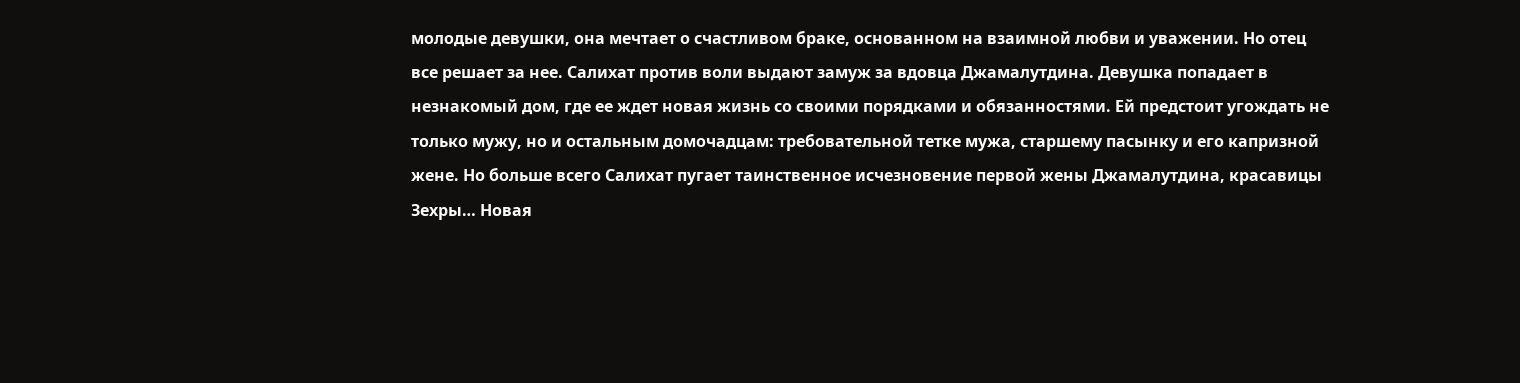молодые девушки, она мечтает о счастливом браке, основанном на взаимной любви и уважении. Но отец все решает за нее. Салихат против воли выдают замуж за вдовца Джамалутдина. Девушка попадает в незнакомый дом, где ее ждет новая жизнь со своими порядками и обязанностями. Ей предстоит угождать не только мужу, но и остальным домочадцам: требовательной тетке мужа, старшему пасынку и его капризной жене. Но больше всего Салихат пугает таинственное исчезновение первой жены Джамалутдина, красавицы Зехры… Новая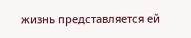жизнь представляется ей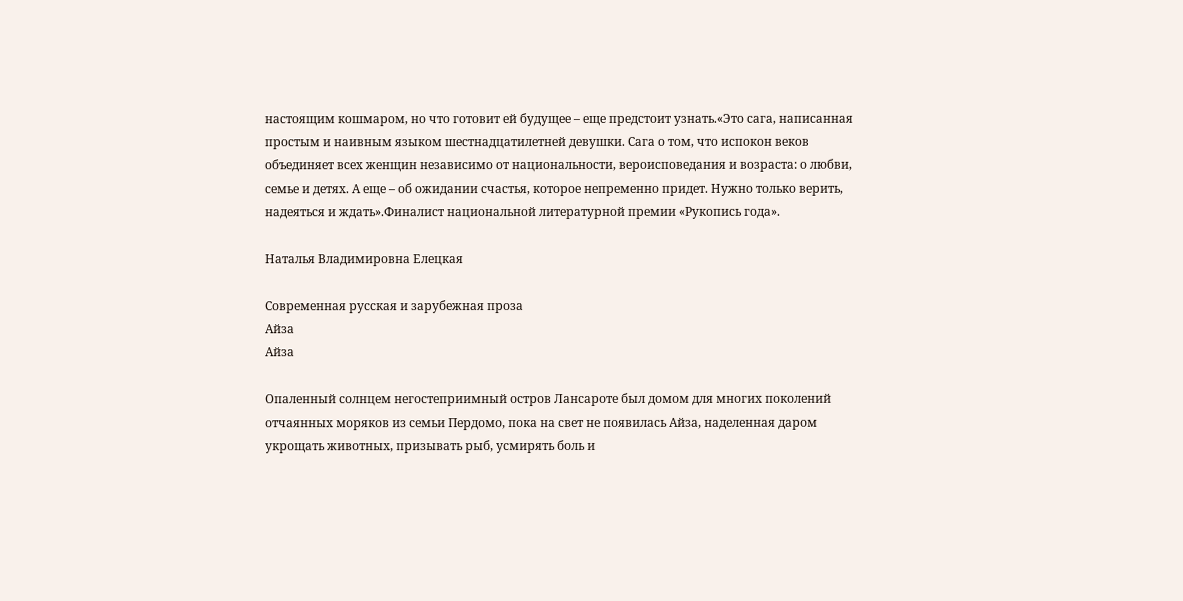настоящим кошмаром, но что готовит ей будущее – еще предстоит узнать.«Это сага, написанная простым и наивным языком шестнадцатилетней девушки. Сага о том, что испокон веков объединяет всех женщин независимо от национальности, вероисповедания и возраста: о любви, семье и детях. А еще – об ожидании счастья, которое непременно придет. Нужно только верить, надеяться и ждать».Финалист национальной литературной премии «Рукопись года».

Наталья Владимировна Елецкая

Современная русская и зарубежная проза
Айза
Айза

Опаленный солнцем негостеприимный остров Лансароте был домом для многих поколений отчаянных моряков из семьи Пердомо, пока на свет не появилась Айза, наделенная даром укрощать животных, призывать рыб, усмирять боль и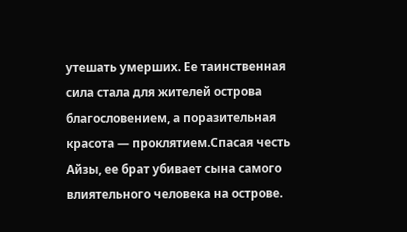утешать умерших. Ее таинственная сила стала для жителей острова благословением, а поразительная красота — проклятием.Спасая честь Айзы, ее брат убивает сына самого влиятельного человека на острове.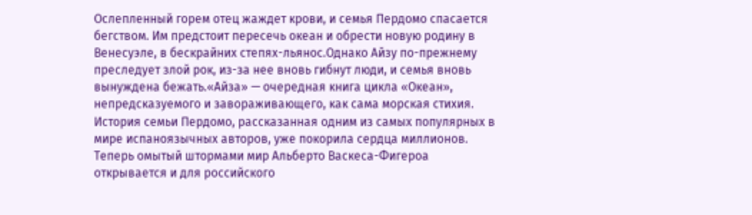Ослепленный горем отец жаждет крови, и семья Пердомо спасается бегством. Им предстоит пересечь океан и обрести новую родину в Венесуэле, в бескрайних степях-льянос.Однако Айзу по-прежнему преследует злой рок, из-за нее вновь гибнут люди, и семья вновь вынуждена бежать.«Айза» — очередная книга цикла «Океан», непредсказуемого и завораживающего, как сама морская стихия. История семьи Пердомо, рассказанная одним из самых популярных в мире испаноязычных авторов, уже покорила сердца миллионов. Теперь омытый штормами мир Альберто Васкеса-Фигероа открывается и для российского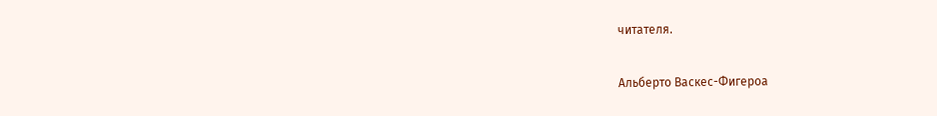читателя.

Альберто Васкес-Фигероа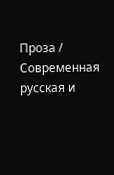Проза / Современная русская и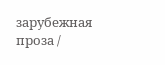зарубежная проза /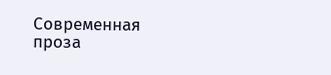Современная проза